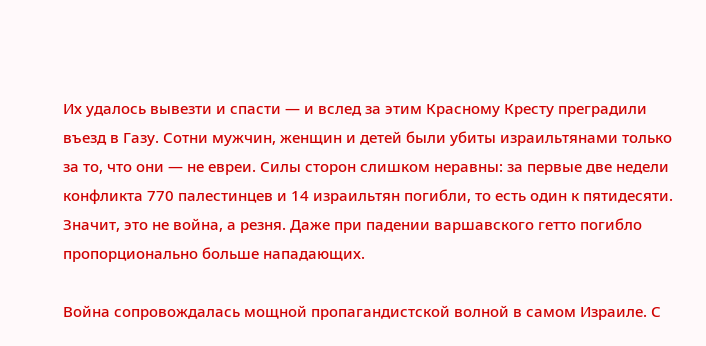Их удалось вывезти и спасти — и вслед за этим Красному Кресту преградили въезд в Газу. Сотни мужчин, женщин и детей были убиты израильтянами только за то, что они — не евреи. Силы сторон слишком неравны: за первые две недели конфликта 770 палестинцев и 14 израильтян погибли, то есть один к пятидесяти. Значит, это не война, а резня. Даже при падении варшавского гетто погибло пропорционально больше нападающих.

Война сопровождалась мощной пропагандистской волной в самом Израиле. С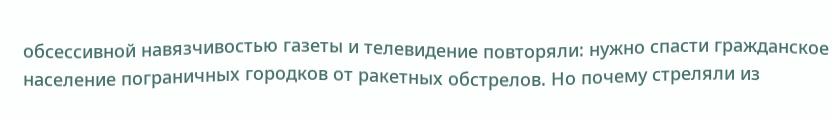обсессивной навязчивостью газеты и телевидение повторяли: нужно спасти гражданское население пограничных городков от ракетных обстрелов. Но почему стреляли из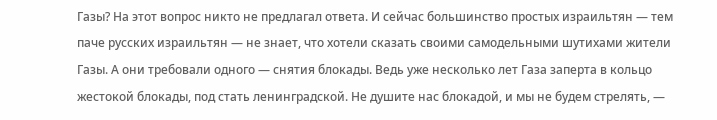Газы? На этот вопрос никто не предлагал ответа. И сейчас большинство простых израильтян — тем паче русских израильтян — не знает, что хотели сказать своими самодельными шутихами жители Газы. А они требовали одного — снятия блокады. Ведь уже несколько лет Газа заперта в кольцо жестокой блокады, под стать ленинградской. Не душите нас блокадой, и мы не будем стрелять, —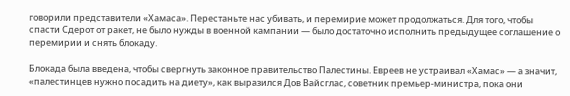говорили представители «Хамаса». Перестаньте нас убивать, и перемирие может продолжаться. Для того, чтобы спасти Сдерот от ракет, не было нужды в военной кампании — было достаточно исполнить предыдущее соглашение о перемирии и снять блокаду.

Блокада была введена, чтобы свергнуть законное правительство Палестины. Евреев не устраивал «Хамас» — а значит, «палестинцев нужно посадить на диету», как выразился Дов Вайсглас, советник премьер-министра, пока они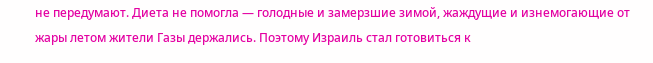не передумают. Диета не помогла — голодные и замерзшие зимой, жаждущие и изнемогающие от жары летом жители Газы держались. Поэтому Израиль стал готовиться к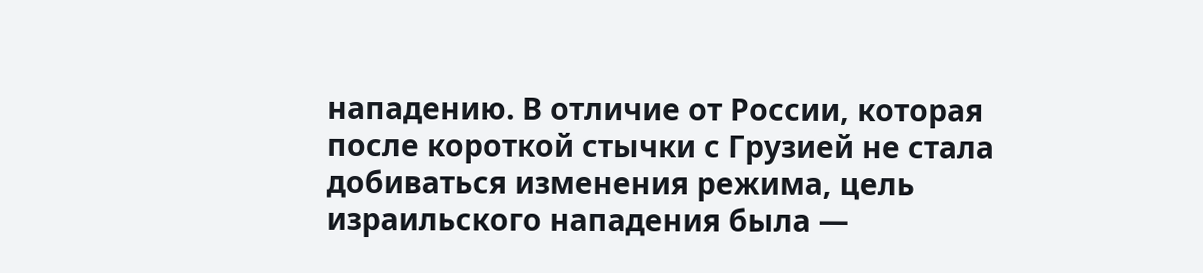нападению. В отличие от России, которая после короткой стычки с Грузией не стала добиваться изменения режима, цель израильского нападения была —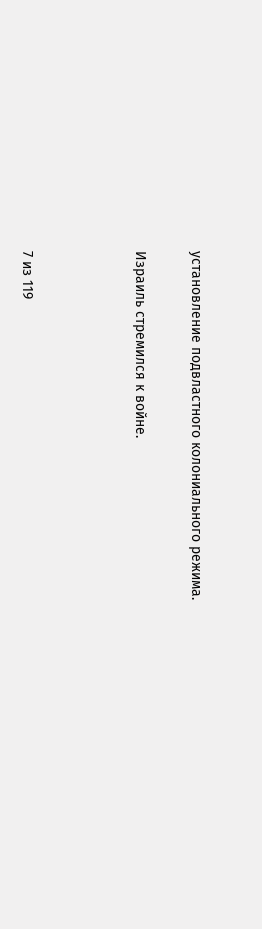установление подвластного колониального режима.

Израиль стремился к войне.



7 из 119